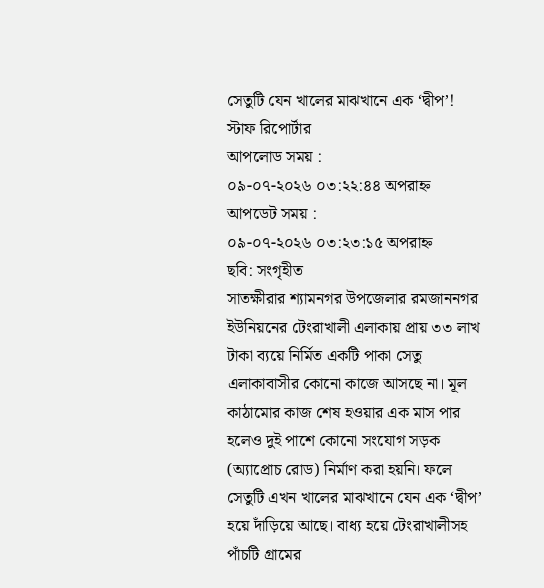সেতুটি যেন খালের মাঝখানে এক ‘দ্বীপ’!
স্টাফ রিপোর্টার
আপলোড সময় :
০৯-০৭-২০২৬ ০৩:২২:৪৪ অপরাহ্ন
আপডেট সময় :
০৯-০৭-২০২৬ ০৩:২৩:১৫ অপরাহ্ন
ছবি: সংগৃহীত
সাতক্ষীরার শ্যামনগর উপজেলার রমজাননগর ইউনিয়নের টেংরাখালী এলাকায় প্রায় ৩৩ লাখ টাকা ব্যয়ে নির্মিত একটি পাকা সেতু এলাকাবাসীর কোনো কাজে আসছে না। মূল কাঠামোর কাজ শেষ হওয়ার এক মাস পার হলেও দুই পাশে কোনো সংযোগ সড়ক (অ্যাপ্রোচ রোড) নির্মাণ করা হয়নি। ফলে সেতুটি এখন খালের মাঝখানে যেন এক ‘দ্বীপ’ হয়ে দাঁড়িয়ে আছে। বাধ্য হয়ে টেংরাখালীসহ পাঁচটি গ্রামের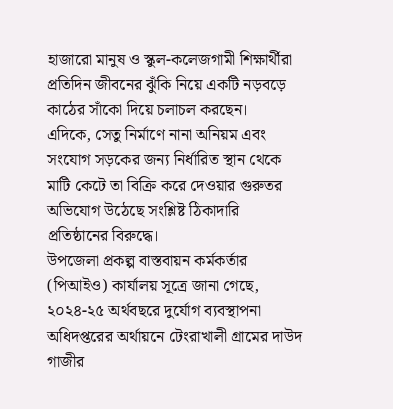হাজারো মানুষ ও স্কুল-কলেজগামী শিক্ষার্থীরা প্রতিদিন জীবনের ঝুঁকি নিয়ে একটি নড়বড়ে কাঠের সাঁকো দিয়ে চলাচল করছেন।
এদিকে, সেতু নির্মাণে নানা অনিয়ম এবং সংযোগ সড়কের জন্য নির্ধারিত স্থান থেকে মাটি কেটে তা বিক্রি করে দেওয়ার গুরুতর অভিযোগ উঠেছে সংশ্লিষ্ট ঠিকাদারি প্রতিষ্ঠানের বিরুদ্ধে।
উপজেলা প্রকল্প বাস্তবায়ন কর্মকর্তার (পিআইও) কার্যালয় সূত্রে জানা গেছে, ২০২৪-২৫ অর্থবছরে দুর্যোগ ব্যবস্থাপনা অধিদপ্তরের অর্থায়নে টেংরাখালী গ্রামের দাউদ গাজীর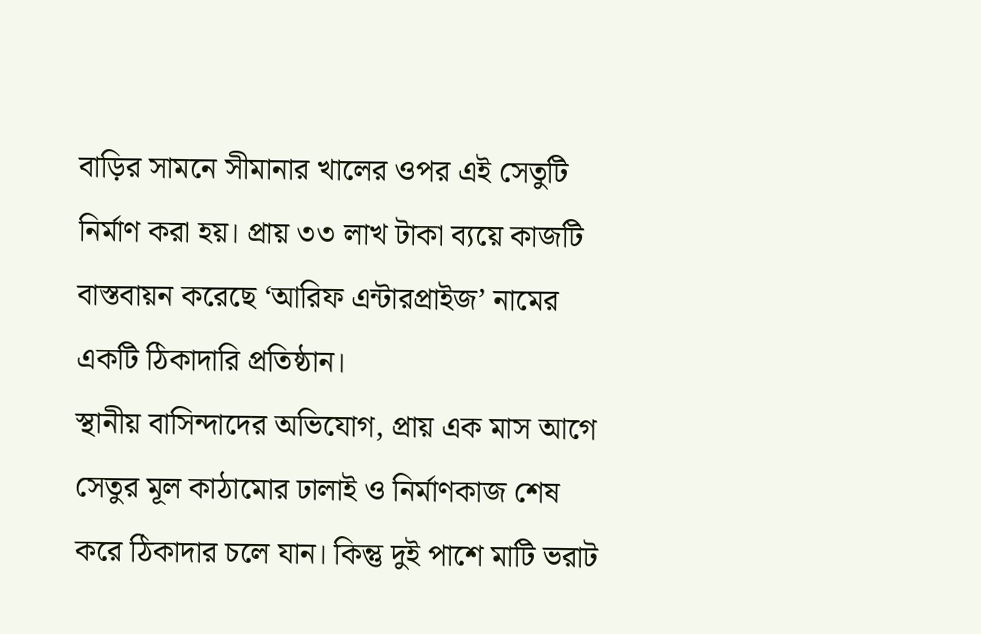বাড়ির সামনে সীমানার খালের ওপর এই সেতুটি নির্মাণ করা হয়। প্রায় ৩৩ লাখ টাকা ব্যয়ে কাজটি বাস্তবায়ন করেছে ‘আরিফ এন্টারপ্রাইজ’ নামের একটি ঠিকাদারি প্রতিষ্ঠান।
স্থানীয় বাসিন্দাদের অভিযোগ, প্রায় এক মাস আগে সেতুর মূল কাঠামোর ঢালাই ও নির্মাণকাজ শেষ করে ঠিকাদার চলে যান। কিন্তু দুই পাশে মাটি ভরাট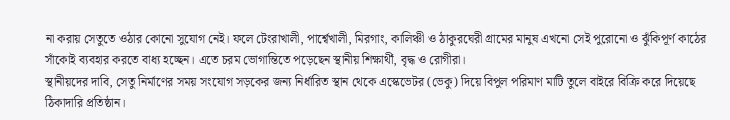না করায় সেতুতে ওঠার কোনো সুযোগ নেই। ফলে টেংরাখালী, পার্শ্বেখালী, মিরগাং, কালিঞ্চী ও ঠাকুরঘেরী গ্রামের মানুষ এখনো সেই পুরোনো ও ঝুঁকিপূর্ণ কাঠের সাঁকোই ব্যবহার করতে বাধ্য হচ্ছেন। এতে চরম ভোগান্তিতে পড়েছেন স্থানীয় শিক্ষার্থী, বৃদ্ধ ও রোগীরা।
স্থানীয়দের দাবি, সেতু নির্মাণের সময় সংযোগ সড়কের জন্য নির্ধারিত স্থান থেকে এস্কেভেটর (ভেকু) দিয়ে বিপুল পরিমাণ মাটি তুলে বাইরে বিক্রি করে দিয়েছে ঠিকাদারি প্রতিষ্ঠান।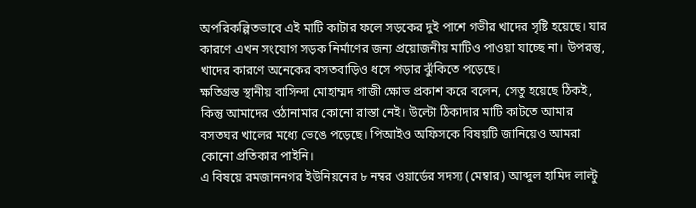অপরিকল্পিতভাবে এই মাটি কাটার ফলে সড়কের দুই পাশে গভীর খাদের সৃষ্টি হয়েছে। যার কারণে এখন সংযোগ সড়ক নির্মাণের জন্য প্রয়োজনীয় মাটিও পাওয়া যাচ্ছে না। উপরন্তু, খাদের কারণে অনেকের বসতবাড়িও ধসে পড়ার ঝুঁকিতে পড়েছে।
ক্ষতিগ্রস্ত স্থানীয় বাসিন্দা মোহাম্মদ গাজী ক্ষোভ প্রকাশ করে বলেন, সেতু হয়েছে ঠিকই, কিন্তু আমাদের ওঠানামার কোনো রাস্তা নেই। উল্টো ঠিকাদার মাটি কাটতে আমার বসতঘর খালের মধ্যে ভেঙে পড়েছে। পিআইও অফিসকে বিষয়টি জানিয়েও আমরা কোনো প্রতিকার পাইনি।
এ বিষয়ে রমজাননগর ইউনিয়নের ৮ নম্বর ওয়ার্ডের সদস্য (মেম্বার) আব্দুল হামিদ লাল্টু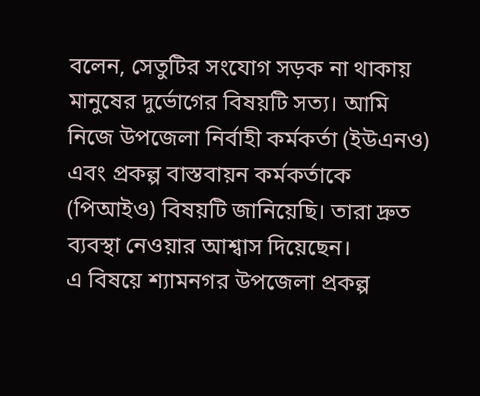বলেন, সেতুটির সংযোগ সড়ক না থাকায় মানুষের দুর্ভোগের বিষয়টি সত্য। আমি নিজে উপজেলা নির্বাহী কর্মকর্তা (ইউএনও) এবং প্রকল্প বাস্তবায়ন কর্মকর্তাকে (পিআইও) বিষয়টি জানিয়েছি। তারা দ্রুত ব্যবস্থা নেওয়ার আশ্বাস দিয়েছেন।
এ বিষয়ে শ্যামনগর উপজেলা প্রকল্প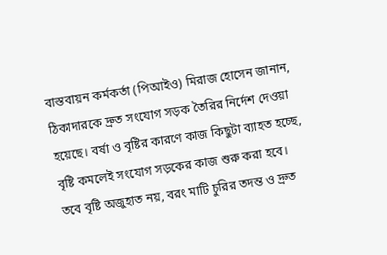বাস্তবায়ন কর্মকর্তা (পিআইও) মিরাজ হোসেন জানান, ঠিকাদারকে দ্রুত সংযোগ সড়ক তৈরির নির্দেশ দেওয়া হয়েছে। বর্ষা ও বৃষ্টির কারণে কাজ কিছুটা ব্যাহত হচ্ছে, বৃষ্টি কমলেই সংযোগ সড়কের কাজ শুরু করা হবে।
তবে বৃষ্টি অজুহাত নয়, বরং মাটি চুরির তদন্ত ও দ্রুত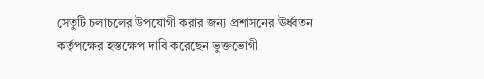সেতুটি চলাচলের উপযোগী করার জন্য প্রশাসনের ঊর্ধ্বতন কর্তৃপক্ষের হস্তক্ষেপ দাবি করেছেন ভুক্তভোগী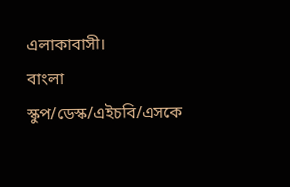এলাকাবাসী।
বাংলা স্কুপ/ডেস্ক/এইচবি/এসকে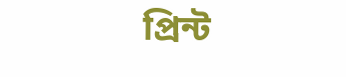প্রিন্ট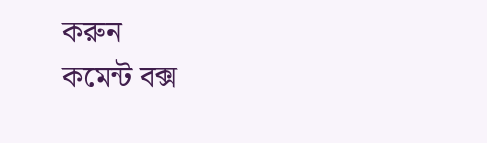করুন
কমেন্ট বক্স